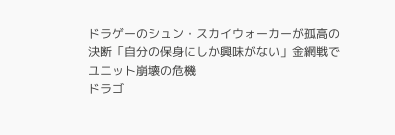ドラゲーのシュン・スカイウォーカーが孤高の決断「自分の保身にしか興味がない」金網戦でユニット崩壊の危機
ドラゴ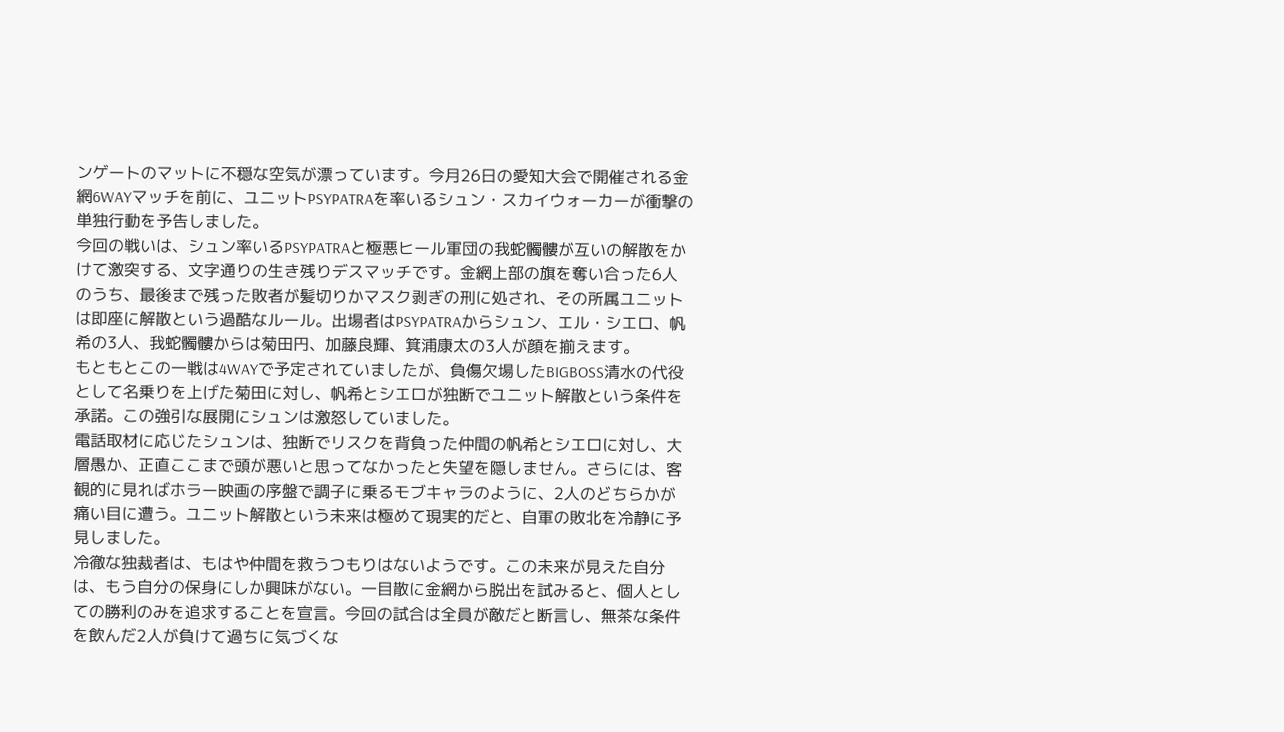ンゲートのマットに不穏な空気が漂っています。今月26日の愛知大会で開催される金網6WAYマッチを前に、ユニットPSYPATRAを率いるシュン・スカイウォーカーが衝撃の単独行動を予告しました。
今回の戦いは、シュン率いるPSYPATRAと極悪ヒール軍団の我蛇髑髏が互いの解散をかけて激突する、文字通りの生き残りデスマッチです。金網上部の旗を奪い合った6人のうち、最後まで残った敗者が髪切りかマスク剥ぎの刑に処され、その所属ユニットは即座に解散という過酷なルール。出場者はPSYPATRAからシュン、エル・シエロ、帆希の3人、我蛇髑髏からは菊田円、加藤良輝、箕浦康太の3人が顔を揃えます。
もともとこの一戦は4WAYで予定されていましたが、負傷欠場したBIGBOSS清水の代役として名乗りを上げた菊田に対し、帆希とシエロが独断でユニット解散という条件を承諾。この強引な展開にシュンは激怒していました。
電話取材に応じたシュンは、独断でリスクを背負った仲間の帆希とシエロに対し、大層愚か、正直ここまで頭が悪いと思ってなかったと失望を隠しません。さらには、客観的に見ればホラー映画の序盤で調子に乗るモブキャラのように、2人のどちらかが痛い目に遭う。ユニット解散という未来は極めて現実的だと、自軍の敗北を冷静に予見しました。
冷徹な独裁者は、もはや仲間を救うつもりはないようです。この未来が見えた自分は、もう自分の保身にしか興味がない。一目散に金網から脱出を試みると、個人としての勝利のみを追求することを宣言。今回の試合は全員が敵だと断言し、無茶な条件を飲んだ2人が負けて過ちに気づくな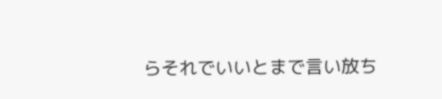らそれでいいとまで言い放ち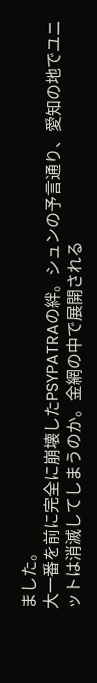ました。
大一番を前に完全に崩壊したPSYPATRAの絆。シュンの予言通り、愛知の地でユニットは消滅してしまうのか。金網の中で展開される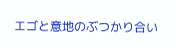エゴと意地のぶつかり合い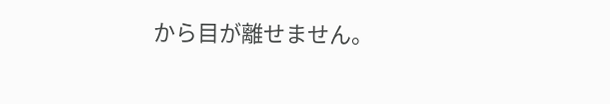から目が離せません。